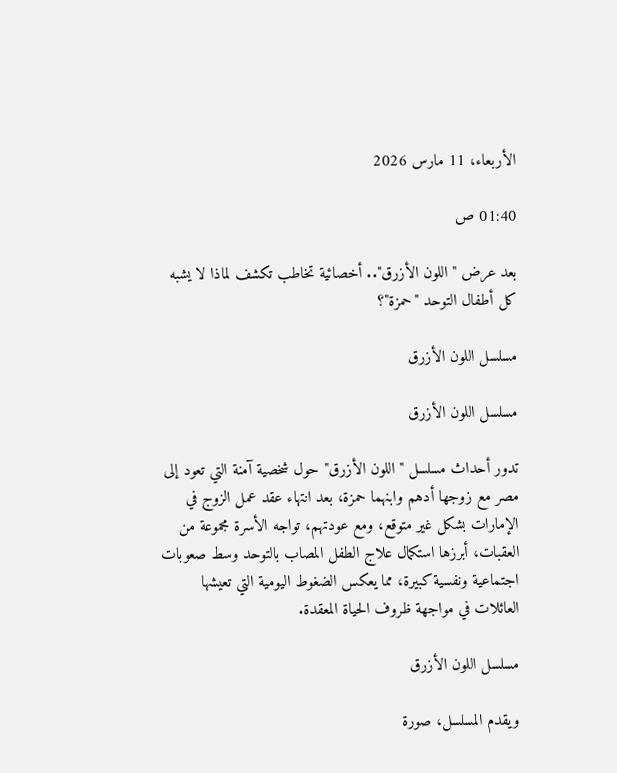الأربعاء، 11 مارس 2026

01:40 ص

بعد عرض "اللون الأزرق".. أخصائية تخاطب تكشف لماذا لا يشبه كل أطفال التوحد "حمزة"؟

مسلسل اللون الأزرق

مسلسل اللون الأزرق

تدور أحداث مسلسل "اللون الأزرق" حول شخصية آمنة التي تعود إلى مصر مع زوجها أدهم وابنهما حمزة، بعد انتهاء عقد عمل الزوج في الإمارات بشكل غير متوقع، ومع عودتهم، تواجه الأسرة مجموعة من العقبات، أبرزها استكمال علاج الطفل المصاب بالتوحد وسط صعوبات اجتماعية ونفسية كبيرة، مما يعكس الضغوط اليومية التي تعيشها العائلات في مواجهة ظروف الحياة المعقدة.

مسلسل اللون الأزرق

ويقدم المسلسل، صورة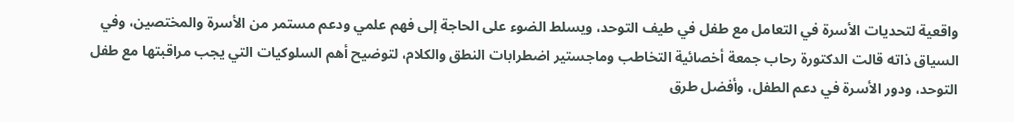واقعية لتحديات الأسرة في التعامل مع طفل في طيف التوحد، ويسلط الضوء على الحاجة إلى فهم علمي ودعم مستمر من الأسرة والمختصين، وفي السياق ذاته قالت الدكتورة رحاب جمعة أخصائية التخاطب وماجستير اضطرابات النطق والكلام، لتوضيح أهم السلوكيات التي يجب مراقبتها مع طفل التوحد، ودور الأسرة في دعم الطفل، وأفضل طرق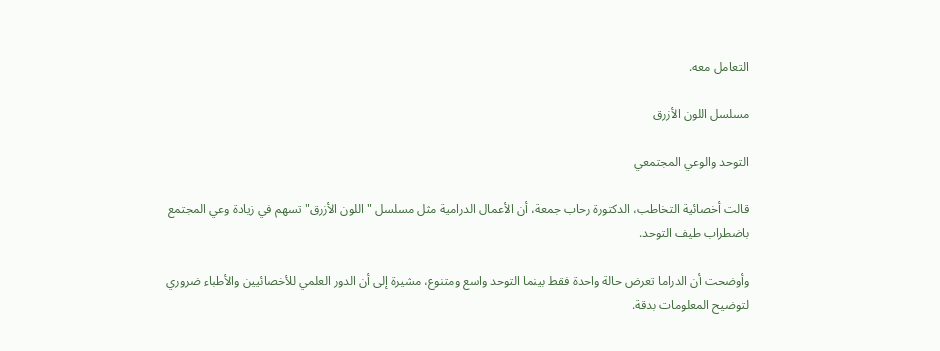التعامل معه.

مسلسل اللون الأزرق

التوحد والوعي المجتمعي

قالت أخصائية التخاطب، الدكتورة رحاب جمعة، أن الأعمال الدرامية مثل مسلسل "اللون الأزرق" تسهم في زيادة وعي المجتمع باضطراب طيف التوحد.

وأوضحت أن الدراما تعرض حالة واحدة فقط بينما التوحد واسع ومتنوع، مشيرة إلى أن الدور العلمي للأخصائيين والأطباء ضروري لتوضيح المعلومات بدقة.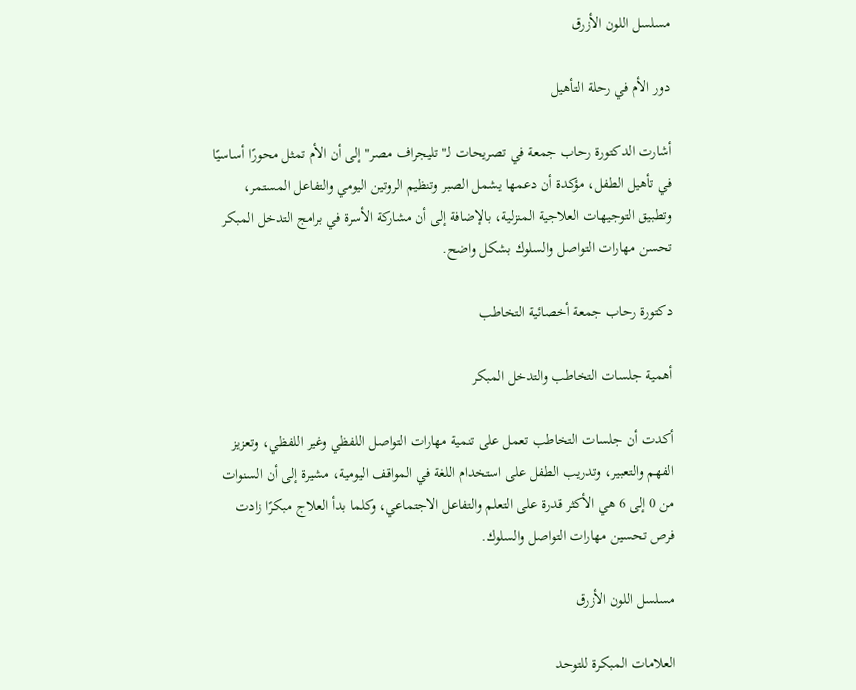مسلسل اللون الأزرق

دور الأم في رحلة التأهيل

أشارت الدكتورة رحاب جمعة في تصريحات لـ"تليجراف مصر" إلى أن الأم تمثل محورًا أساسيًا في تأهيل الطفل، مؤكدة أن دعمها يشمل الصبر وتنظيم الروتين اليومي والتفاعل المستمر، وتطبيق التوجيهات العلاجية المنزلية، بالإضافة إلى أن مشاركة الأسرة في برامج التدخل المبكر تحسن مهارات التواصل والسلوك بشكل واضح.

دكتورة رحاب جمعة أخصائية التخاطب

أهمية جلسات التخاطب والتدخل المبكر

أكدت أن جلسات التخاطب تعمل على تنمية مهارات التواصل اللفظي وغير اللفظي، وتعزيز الفهم والتعبير، وتدريب الطفل على استخدام اللغة في المواقف اليومية، مشيرة إلى أن السنوات من 0 إلى 6 هي الأكثر قدرة على التعلم والتفاعل الاجتماعي، وكلما بدأ العلاج مبكرًا زادت فرص تحسين مهارات التواصل والسلوك.

مسلسل اللون الأزرق

العلامات المبكرة للتوحد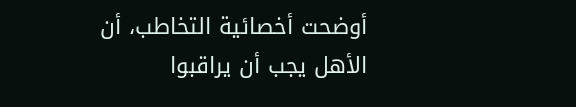أوضحت أخصائية التخاطب، أن الأهل يجب أن يراقبوا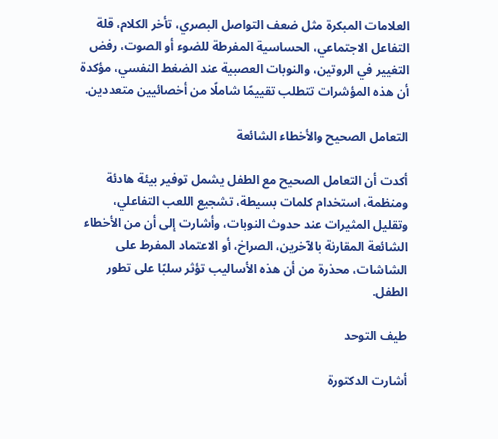العلامات المبكرة مثل ضعف التواصل البصري، تأخر الكلام، قلة التفاعل الاجتماعي، الحساسية المفرطة للضوء أو الصوت، رفض التغيير في الروتين، والنوبات العصبية عند الضغط النفسي، مؤكدة أن هذه المؤشرات تتطلب تقييمًا شاملًا من أخصائيين متعددين.

التعامل الصحيح والأخطاء الشائعة

أكدت أن التعامل الصحيح مع الطفل يشمل توفير بيئة هادئة ومنظمة، استخدام كلمات بسيطة، تشجيع اللعب التفاعلي، وتقليل المثيرات عند حدوث النوبات، وأشارت إلى أن من الأخطاء الشائعة المقارنة بالآخرين، الصراخ، أو الاعتماد المفرط على الشاشات، محذرة من أن هذه الأساليب تؤثر سلبًا على تطور الطفل.

طيف التوحد

أشارت الدكتورة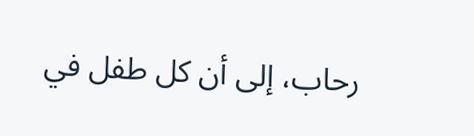رحاب، إلى أن كل طفل في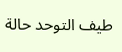طيف التوحد حالة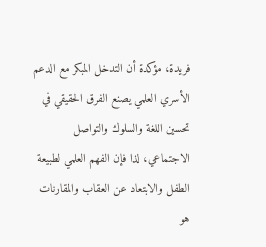فريدة، مؤكدة أن التدخل المبكر مع الدعم الأسري العلمي يصنع الفرق الحقيقي في تحسين اللغة والسلوك والتواصل الاجتماعي، لذا فإن الفهم العلمي لطبيعة الطفل والابتعاد عن العقاب والمقارنات هو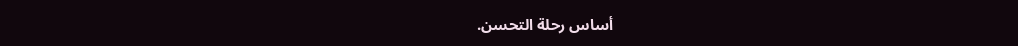أساس رحلة التحسن.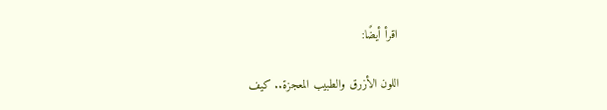اقرأ أيضًا:

اللون الأزرق والطبيب المعجزة.. كيف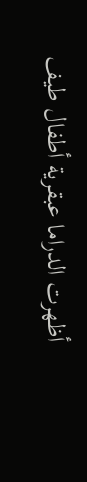أظهرت الدراما عبقرية أطفال طيف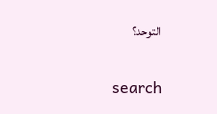التوحد؟

search